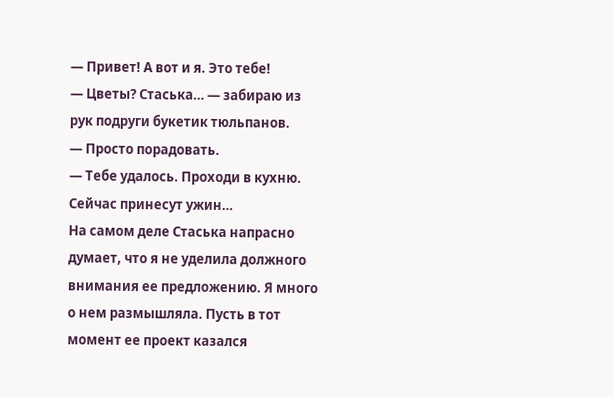— Привет! А вот и я. Это тебе!
— Цветы? Стаська… — забираю из рук подруги букетик тюльпанов.
— Просто порадовать.
— Тебе удалось. Проходи в кухню. Сейчас принесут ужин…
На самом деле Стаська напрасно думает, что я не уделила должного внимания ее предложению. Я много о нем размышляла. Пусть в тот момент ее проект казался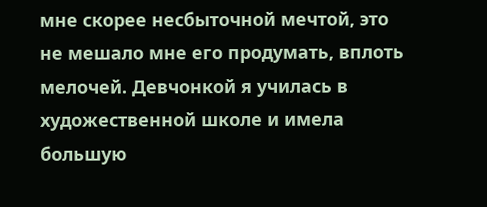мне скорее несбыточной мечтой, это не мешало мне его продумать, вплоть мелочей. Девчонкой я училась в художественной школе и имела большую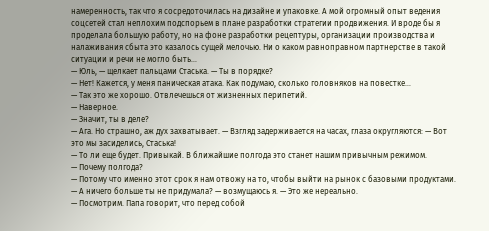намеренность, так что я сосредоточилась на дизайне и упаковке. А мой огромный опыт ведения соцсетей стал неплохим подспорьем в плане разработки стратегии продвижения. И вроде бы я проделала большую работу, но на фоне разработки рецептуры, организации производства и налаживания сбыта это казалось сущей мелочью. Ни о каком равноправном партнерстве в такой ситуации и речи не могло быть…
— Юль, — щелкает пальцами Стаська. — Ты в порядке?
— Нет! Кажется, у меня паническая атака. Как подумаю, сколько головняков на повестке…
— Так это же хорошо. Отвлечешься от жизненных перипетий.
— Наверное.
— Значит, ты в деле?
— Ага. Но страшно, аж дух захватывает. — Взгляд задерживается на часах, глаза округляются: — Вот это мы засиделись, Стаська!
— То ли еще будет. Привыкай. В ближайшие полгода это станет нашим привычным режимом.
— Почему полгода?
— Потому что именно этот срок я нам отвожу на то, чтобы выйти на рынок с базовыми продуктами.
— А ничего больше ты не придумала? — возмущаюсь я. — Это же нереально.
— Посмотрим. Папа говорит, что перед собой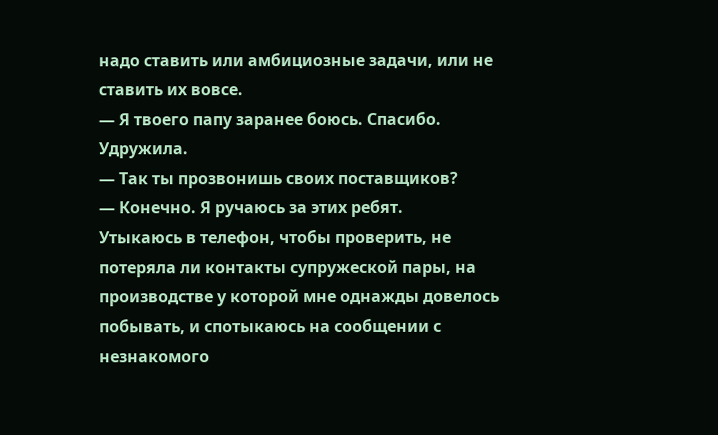надо ставить или амбициозные задачи, или не ставить их вовсе.
— Я твоего папу заранее боюсь. Спасибо. Удружила.
— Так ты прозвонишь своих поставщиков?
— Конечно. Я ручаюсь за этих ребят.
Утыкаюсь в телефон, чтобы проверить, не потеряла ли контакты супружеской пары, на производстве у которой мне однажды довелось побывать, и спотыкаюсь на сообщении с незнакомого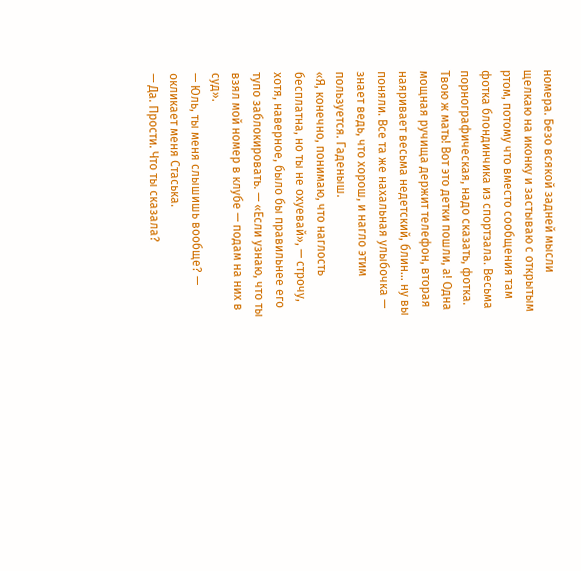номера. Безо всякой задней мысли щелкаю на иконку и застываю с открытым ртом, потому что вместо сообщения там фотка блондинчика из спортзала. Весьма порнографическая, надо сказать, фотка. Твою ж мать! Вот это детки пошли, а! Одна мощная ручища держит телефон, вторая наяривает весьма недетский, блин… ну вы поняли. Все та же нахальная улыбочка — знает ведь, что хорош, и нагло этим пользуется. Гаденыш.
«Я, конечно, понимаю, что наглость бесплатна, но ты не охуевай», — строчу, хотя, наверное, было бы правильнее его тупо заблокировать. — «Если узнаю, что ты взял мой номер в клубе — подам на них в суд».
— Юль, ты меня слышишь вообще? — окликает меня Стаська.
— Да. Прости. Что ты сказала?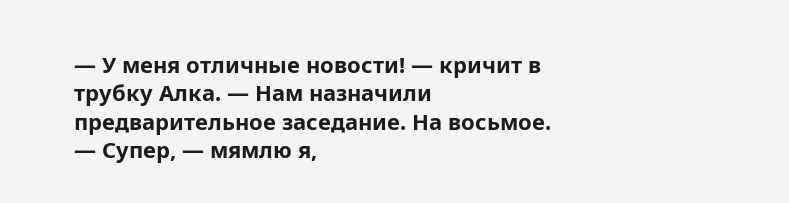— У меня отличные новости! — кричит в трубку Алка. — Нам назначили предварительное заседание. На восьмое.
— Супер, — мямлю я,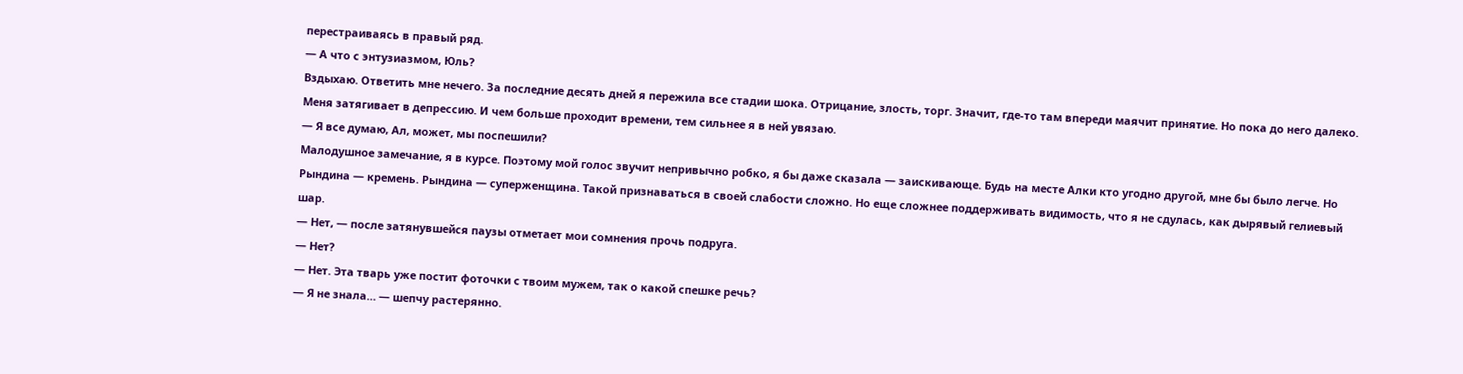перестраиваясь в правый ряд.
— А что с энтузиазмом, Юль?
Вздыхаю. Ответить мне нечего. За последние десять дней я пережила все стадии шока. Отрицание, злость, торг. Значит, где-то там впереди маячит принятие. Но пока до него далеко. Меня затягивает в депрессию. И чем больше проходит времени, тем сильнее я в ней увязаю.
— Я все думаю, Ал, может, мы поспешили?
Малодушное замечание, я в курсе. Поэтому мой голос звучит непривычно робко, я бы даже сказала — заискивающе. Будь на месте Алки кто угодно другой, мне бы было легче. Но Рындина — кремень. Рындина — суперженщина. Такой признаваться в своей слабости сложно. Но еще сложнее поддерживать видимость, что я не сдулась, как дырявый гелиевый шар.
— Нет, — после затянувшейся паузы отметает мои сомнения прочь подруга.
— Нет?
— Нет. Эта тварь уже постит фоточки с твоим мужем, так о какой спешке речь?
— Я не знала… — шепчу растерянно.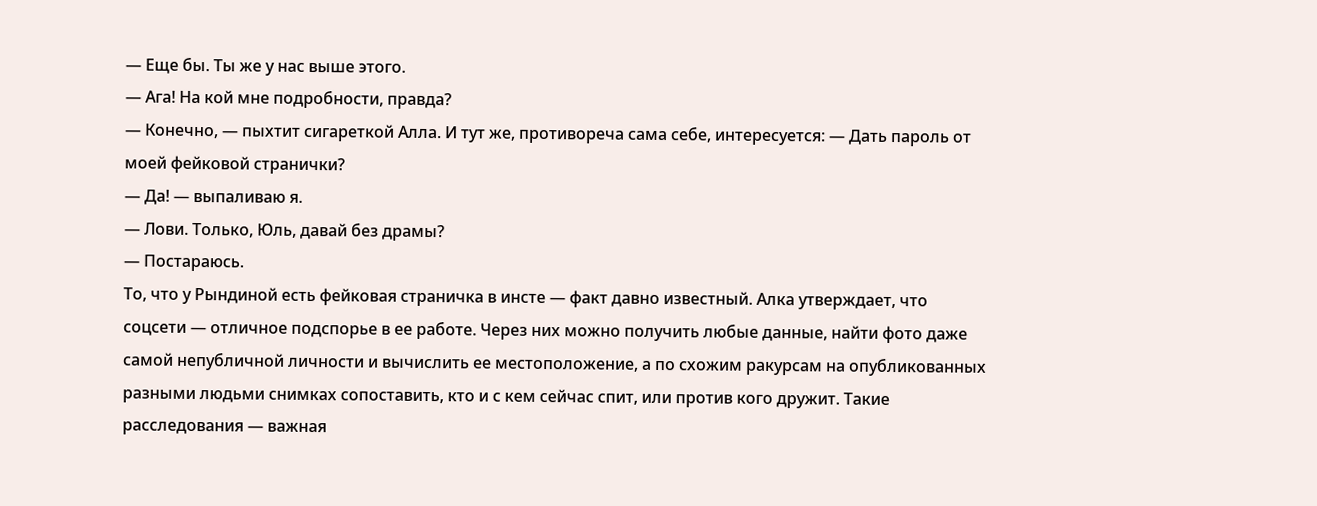— Еще бы. Ты же у нас выше этого.
— Ага! На кой мне подробности, правда?
— Конечно, — пыхтит сигареткой Алла. И тут же, противореча сама себе, интересуется: — Дать пароль от моей фейковой странички?
— Да! — выпаливаю я.
— Лови. Только, Юль, давай без драмы?
— Постараюсь.
То, что у Рындиной есть фейковая страничка в инсте — факт давно известный. Алка утверждает, что соцсети — отличное подспорье в ее работе. Через них можно получить любые данные, найти фото даже самой непубличной личности и вычислить ее местоположение, а по схожим ракурсам на опубликованных разными людьми снимках сопоставить, кто и с кем сейчас спит, или против кого дружит. Такие расследования — важная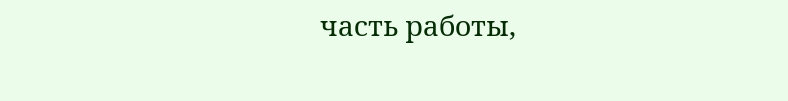часть работы,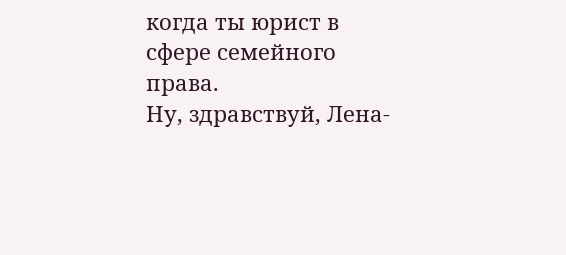когда ты юрист в сфере семейного права.
Ну, здравствуй, Лена-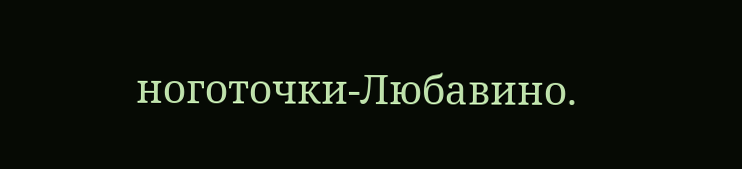ноготочки-Любавино.